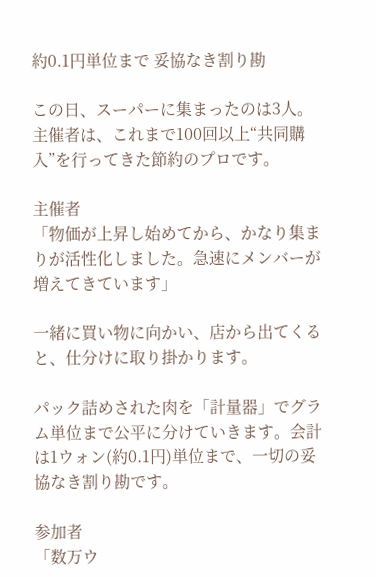約0.1円単位まで 妥協なき割り勘

この日、スーパーに集まったのは3人。主催者は、これまで100回以上“共同購入”を行ってきた節約のプロです。

主催者
「物価が上昇し始めてから、かなり集まりが活性化しました。急速にメンバーが増えてきています」

一緒に買い物に向かい、店から出てくると、仕分けに取り掛かります。

パック詰めされた肉を「計量器」でグラム単位まで公平に分けていきます。会計は1ウォン(約0.1円)単位まで、一切の妥協なき割り勘です。

参加者
「数万ウ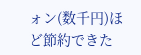ォン(数千円)ほど節約できた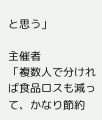と思う」

主催者
「複数人で分ければ食品ロスも減って、かなり節約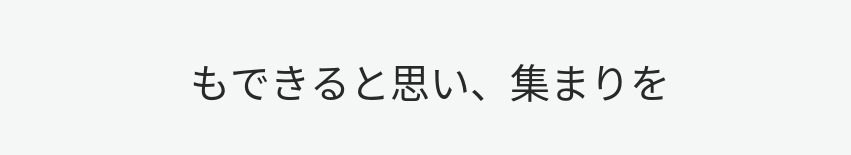もできると思い、集まりを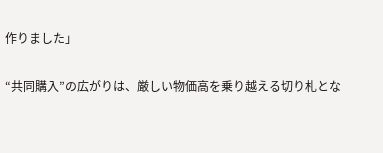作りました」

“共同購入”の広がりは、厳しい物価高を乗り越える切り札とな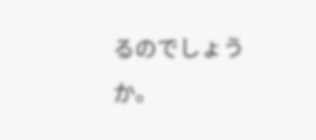るのでしょうか。